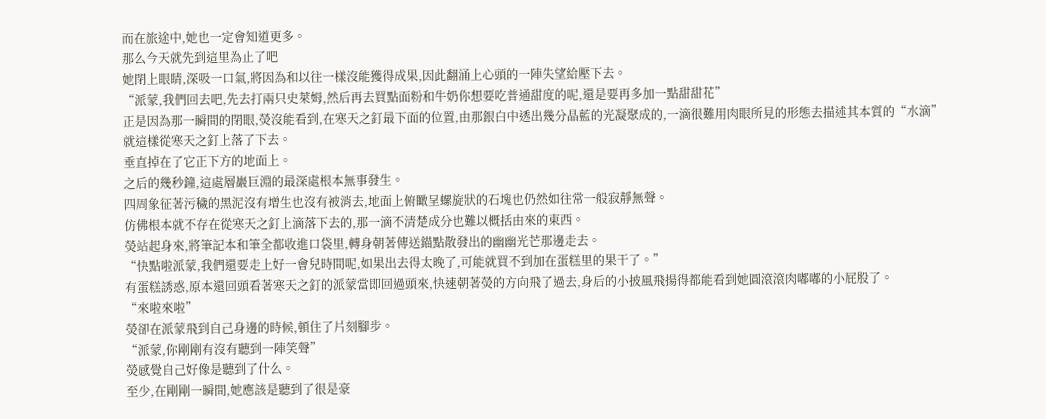而在旅途中,她也一定會知道更多。
那么今天就先到這里為止了吧
她閉上眼睛,深吸一口氣,將因為和以往一樣沒能獲得成果,因此翻涌上心頭的一陣失望給壓下去。
“派蒙,我們回去吧,先去打兩只史萊姆,然后再去買點面粉和牛奶你想要吃普通甜度的呢,還是要再多加一點甜甜花”
正是因為那一瞬間的閉眼,熒沒能看到,在寒天之釘最下面的位置,由那銀白中透出幾分晶藍的光凝聚成的,一滴很難用肉眼所見的形態去描述其本質的“水滴”就這樣從寒天之釘上落了下去。
垂直掉在了它正下方的地面上。
之后的幾秒鐘,這處層巖巨淵的最深處根本無事發生。
四周象征著污穢的黑泥沒有增生也沒有被消去,地面上俯瞰呈螺旋狀的石塊也仍然如往常一般寂靜無聲。
仿佛根本就不存在從寒天之釘上滴落下去的,那一滴不清楚成分也難以概括由來的東西。
熒站起身來,將筆記本和筆全都收進口袋里,轉身朝著傳送錨點散發出的幽幽光芒那邊走去。
“快點啦派蒙,我們還要走上好一會兒時間呢,如果出去得太晚了,可能就買不到加在蛋糕里的果干了。”
有蛋糕誘惑,原本還回頭看著寒天之釘的派蒙當即回過頭來,快速朝著熒的方向飛了過去,身后的小披風飛揚得都能看到她圓滾滾肉嘟嘟的小屁股了。
“來啦來啦”
熒卻在派蒙飛到自己身邊的時候,頓住了片刻腳步。
“派蒙,你剛剛有沒有聽到一陣笑聲”
熒感覺自己好像是聽到了什么。
至少,在剛剛一瞬間,她應該是聽到了很是豪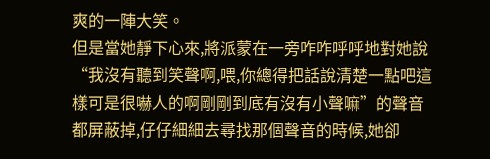爽的一陣大笑。
但是當她靜下心來,將派蒙在一旁咋咋呼呼地對她說“我沒有聽到笑聲啊,喂,你總得把話說清楚一點吧這樣可是很嚇人的啊剛剛到底有沒有小聲嘛”的聲音都屏蔽掉,仔仔細細去尋找那個聲音的時候,她卻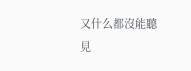又什么都沒能聽見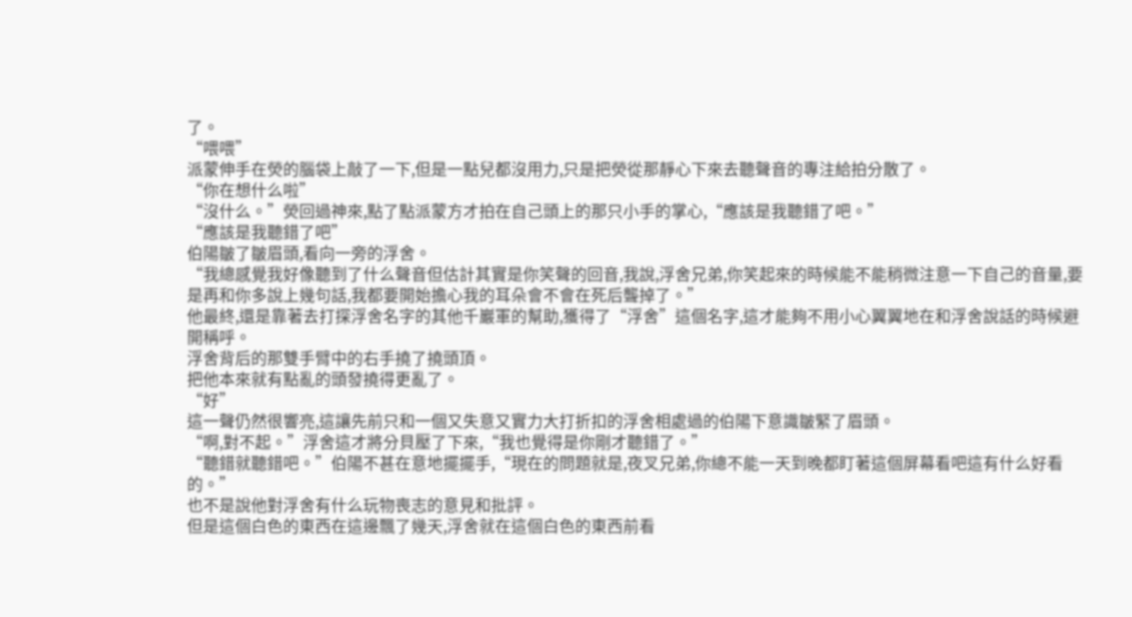了。
“喂喂”
派蒙伸手在熒的腦袋上敲了一下,但是一點兒都沒用力,只是把熒從那靜心下來去聽聲音的專注給拍分散了。
“你在想什么啦”
“沒什么。”熒回過神來,點了點派蒙方才拍在自己頭上的那只小手的掌心,“應該是我聽錯了吧。”
“應該是我聽錯了吧”
伯陽皺了皺眉頭,看向一旁的浮舍。
“我總感覺我好像聽到了什么聲音但估計其實是你笑聲的回音,我說,浮舍兄弟,你笑起來的時候能不能稍微注意一下自己的音量,要是再和你多說上幾句話,我都要開始擔心我的耳朵會不會在死后聾掉了。”
他最終,還是靠著去打探浮舍名字的其他千巖軍的幫助,獲得了“浮舍”這個名字,這才能夠不用小心翼翼地在和浮舍說話的時候避開稱呼。
浮舍背后的那雙手臂中的右手撓了撓頭頂。
把他本來就有點亂的頭發撓得更亂了。
“好”
這一聲仍然很響亮,這讓先前只和一個又失意又實力大打折扣的浮舍相處過的伯陽下意識皺緊了眉頭。
“啊,對不起。”浮舍這才將分貝壓了下來,“我也覺得是你剛才聽錯了。”
“聽錯就聽錯吧。”伯陽不甚在意地擺擺手,“現在的問題就是,夜叉兄弟,你總不能一天到晚都盯著這個屏幕看吧這有什么好看的。”
也不是說他對浮舍有什么玩物喪志的意見和批評。
但是這個白色的東西在這邊飄了幾天,浮舍就在這個白色的東西前看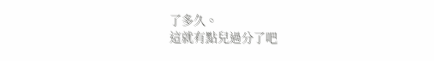了多久。
這就有點兒過分了吧